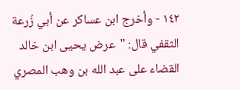١٤٢ - وأخرج ابن عساكر عن أبي زُرعة الثقفي قال: "عرض يحيى ابن خالد القضاء على عبد الله بن وهب المصري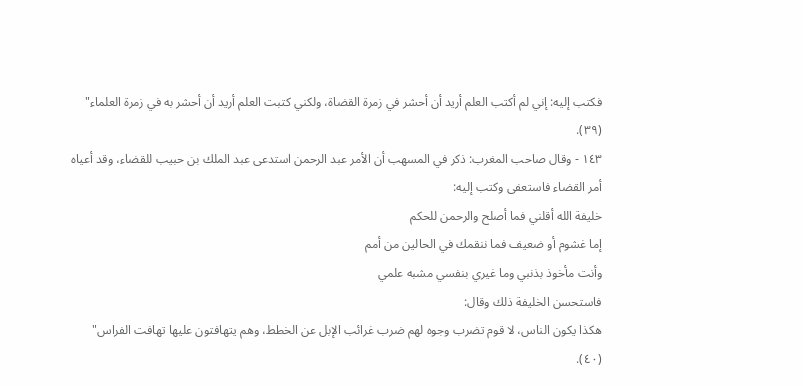فكتب إليه: إني لم أكتب العلم أريد أن أحشر في زمرة القضاة، ولكني كتبت العلم أريد أن أحشر به في زمرة العلماء" (٣٩).
١٤٣ - وقال صاحب المغرب: ذكر في المسهب أن الأمر عبد الرحمن استدعى عبد الملك بن حبيب للقضاء، وقد أعياه أمر القضاء فاستعفى وكتب إليه:
خليفة الله أقلني فما أصلح والرحمن للحكم
إما غشوم أو ضعيف فما ننقمك في الحالين من أمم
وأنت مأخوذ بذنبي وما غيري بنفسي مشبه علمي
فاستحسن الخليفة ذلك وقال:
هكذا يكون الناس، لا قوم تضرب وجوه لهم ضرب غرائب الإبل عن الخطط، وهم يتهافتون عليها تهافت الفراس" (٤٠).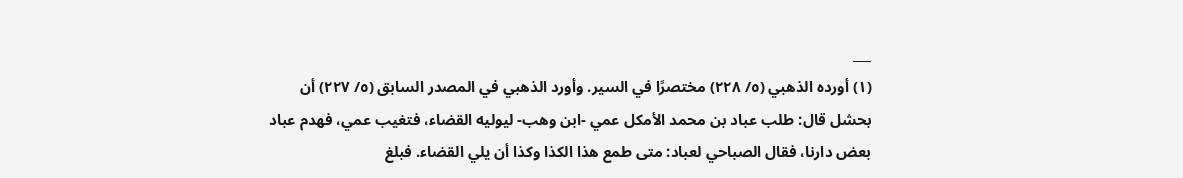___
(١) أورده الذهبي (٥/ ٢٢٨) مختصرًا في السير. وأورد الذهبي في المصدر السابق (٥/ ٢٢٧) أن بحشل قال: طلب عباد بن محمد الأمكل عمي -ابن وهب- ليوليه القضاء، فتغيب عمي، فهدم عباد بعض دارنا، فقال الصباحي لعباد: متى طمع هذا الكذا وكذا أن يلي القضاء. فبلغ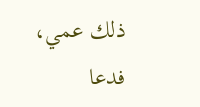ذلك عمي، فدعا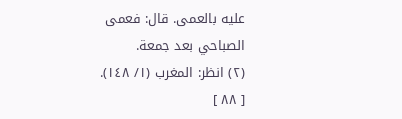عليه بالعمى. قال: فعمى الصباحي بعد جمعة.
(٢) انظر: المغرب (١/ ١٤٨).
[ ٨٨ ]